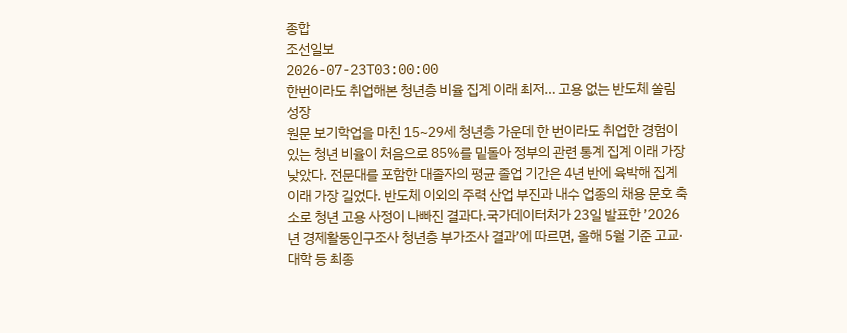종합
조선일보
2026-07-23T03:00:00
한번이라도 취업해본 청년층 비율 집계 이래 최저… 고용 없는 반도체 쏠림 성장
원문 보기학업을 마친 15~29세 청년층 가운데 한 번이라도 취업한 경험이 있는 청년 비율이 처음으로 85%를 밑돌아 정부의 관련 통계 집계 이래 가장 낮았다. 전문대를 포함한 대졸자의 평균 졸업 기간은 4년 반에 육박해 집계 이래 가장 길었다. 반도체 이외의 주력 산업 부진과 내수 업종의 채용 문호 축소로 청년 고용 사정이 나빠진 결과다.국가데이터처가 23일 발표한 ’2026년 경제활동인구조사 청년층 부가조사 결과’에 따르면, 올해 5월 기준 고교·대학 등 최종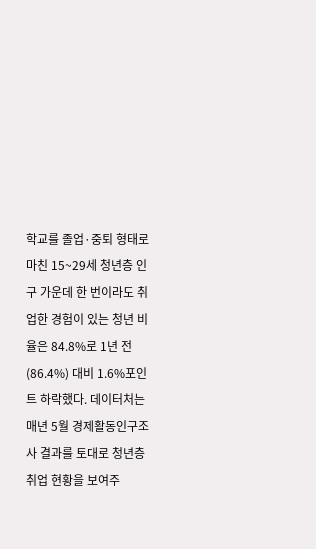학교를 졸업·중퇴 형태로 마친 15~29세 청년층 인구 가운데 한 번이라도 취업한 경험이 있는 청년 비율은 84.8%로 1년 전(86.4%) 대비 1.6%포인트 하락했다. 데이터처는 매년 5월 경제활동인구조사 결과를 토대로 청년층 취업 현황을 보여주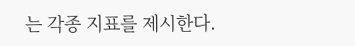는 각종 지표를 제시한다.